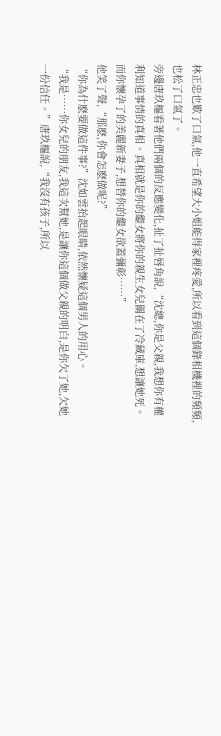林正忠也歎了口氣,他一直希望大小姐能得家裡疼愛,所以看到這個錄相機裡的頻頻,也松了口氣了。
旁邊唐玖樞看著他們兩個的反應變化,扯了扯唇角說,“沈總,你是父親,我想你有權利知道事情的真相。真相就是你的繼女將你的親生女兒關在了冷藏庫,想讓她死。而你懷孕了的美麗新妻子,想替你的繼女欲蓋彌彰……”
他笑了聲,“那麽,你會怎麽做呢?”
“你為什麽要做這件事?”沈如雲抬起眼睛,依然懷疑這個男人的用心。
“我是……你女兒的朋友,我這次幫她,是讓你這個做父親的明白,是你欠了她,欠她一份信任。”唐玖樞說,“我沒有孩子,所以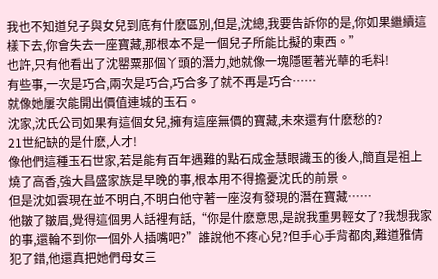我也不知道兒子與女兒到底有什麽區別,但是,沈總,我要告訴你的是,你如果繼續這樣下去,你會失去一座寶藏,那根本不是一個兒子所能比擬的東西。”
也許,只有他看出了沈罌粟那個丫頭的潛力,她就像一塊隱匿著光華的毛料!
有些事,一次是巧合,兩次是巧合,巧合多了就不再是巧合……
就像她屢次能開出價值連城的玉石。
沈家,沈氏公司如果有這個女兒,擁有這座無價的寶藏,未來還有什麽愁的?
21世紀缺的是什麽,人才!
像他們這種玉石世家,若是能有百年遇難的點石成金慧眼識玉的後人,簡直是祖上燒了高香,強大昌盛家族是早晚的事,根本用不得擔憂沈氏的前景。
但是沈如雲現在並不明白,不明白他守著一座沒有發現的潛在寶藏……
他皺了皺眉,覺得這個男人話裡有話,“你是什麽意思,是說我重男輕女了?我想我家的事,還輪不到你一個外人插嘴吧?”誰說他不疼心兒?但手心手背都肉,難道雅倩犯了錯,他還真把她們母女三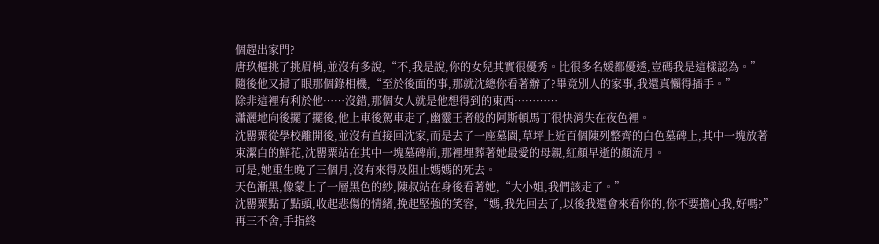個趕出家門?
唐玖樞挑了挑眉梢,並沒有多說,“不,我是說,你的女兒其實很優秀。比很多名媛都優透,豈碼我是這樣認為。”
隨後他又掃了眼那個錄相機,“至於後面的事,那就沈總你看著辦了?畢竟別人的家事,我還真懶得插手。”
除非這裡有利於他……沒錯,那個女人就是他想得到的東西…………
瀟灑地向後擺了擺後,他上車後駕車走了,幽靈王者般的阿斯頓馬丁很快消失在夜色裡。
沈罌粟從學校離開後,並沒有直接回沈家,而是去了一座墓園,草坪上近百個陳列整齊的白色墓碑上,其中一塊放著束潔白的鮮花,沈罌粟站在其中一塊墓碑前,那裡埋葬著她最愛的母親,紅顏早逝的顏流月。
可是,她重生晚了三個月,沒有來得及阻止媽媽的死去。
天色漸黑,像蒙上了一層黑色的紗,陳叔站在身後看著她,“大小姐,我們該走了。”
沈罌粟點了點頭,收起悲傷的情緒,挽起堅強的笑容,“媽,我先回去了,以後我還會來看你的,你不要擔心我,好嗎?”
再三不舍,手指終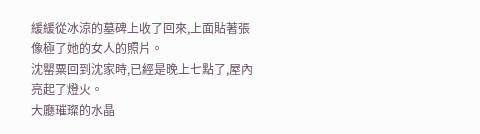緩緩從冰涼的墓碑上收了回來,上面貼著張像極了她的女人的照片。
沈罌粟回到沈家時,已經是晚上七點了,屋內亮起了燈火。
大廳璀璨的水晶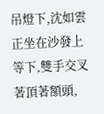吊燈下,沈如雲正坐在沙發上等下,雙手交叉著頂著額頭,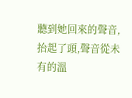聽到她回來的聲音,抬起了頭,聲音從未有的溫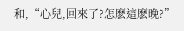和,“心兒,回來了?怎麽這麽晚?”